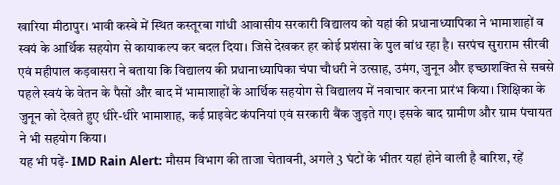खारिया मीठापुर। भावी कस्बे में स्थित कस्तूरबा गांधी आवासीय सरकारी विद्यालय को यहां की प्रधानाध्यापिका ने भामाशाहों व स्वयं के आर्थिक सहयोग से कायाकल्प कर बदल दिया। जिसे देखकर हर कोई प्रशंसा के पुल बांध रहा है। सरपंच सुराराम सीरवी एवं महीपाल कड़वासरा ने बताया कि विद्यालय की प्रधानाध्यापिका चंपा चौधरी ने उत्साह, उमंग, जुनून और इच्छाशक्ति से सबसे पहले स्वयं के वेतन के पैसों और बाद में भामाशाहों के आर्थिक सहयोग से विद्यालय में नवाचार करना प्रारंभ किया। शिक्षिका के जुनून को देखते हुए धीरे-धीरे भामाशाह, कई प्राइवेट कंपनियां एवं सरकारी बैंक जुड़ते गए। इसके बाद ग्रामीण और ग्राम पंचायत ने भी सहयोग किया।
यह भी पढ़ें- IMD Rain Alert: मौसम विभाग की ताजा चेतावनी, अगले 3 घंटों के भीतर यहां होने वाली है बारिश, रहें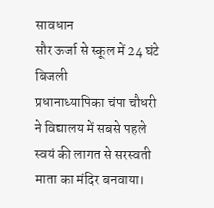सावधान
सौर ऊर्जा से स्कूल में 24 घंटे बिजली
प्रधानाध्यापिका चंपा चौधरी ने विद्यालय में सबसे पहले स्वयं की लागत से सरस्वती माता का मंदिर बनवाया।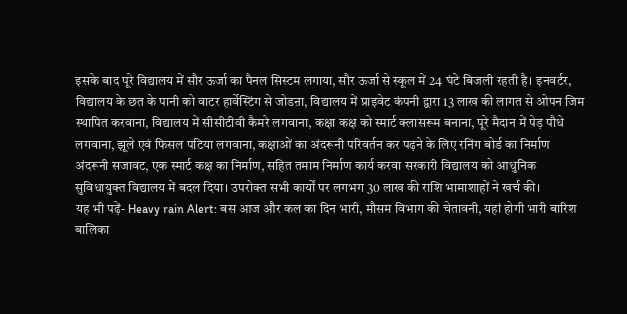इसके बाद पूरे विद्यालय में सौर ऊर्जा का पैनल सिस्टम लगाया, सौर ऊर्जा से स्कूल में 24 घंटे बिजली रहती है। इनवर्टर, विद्यालय के छत के पानी को वाटर हार्वेस्टिंग से जोडऩा, विद्यालय में प्राइवेट कंपनी द्वारा 13 लाख की लागत से ओपन जिम स्थापित करवाना, विद्यालय में सीसीटीवी कैमरे लगवाना, कक्षा कक्ष को स्मार्ट क्लासरूम बनाना, पूरे मैदान में पेड़ पौधे लगवाना, झूले एवं फिसल पटिया लगवाना, कक्षाओं का अंदरूनी परिवर्तन कर पढ़ने के लिए रनिंग बोर्ड का निर्माण अंदरूनी सजावट, एक स्मार्ट कक्ष का निर्माण, सहित तमाम निर्माण कार्य करवा सरकारी विद्यालय को आधुनिक सुविधायुक्त विद्यालय में बदल दिया। उपरोक्त सभी कार्यों पर लगभग 30 लाख की राशि भामाशाहों ने खर्च की।
यह भी पढ़ें- Heavy rain Alert: बस आज और कल का दिन भारी, मौसम विभाग की चेतावनी, यहां होगी भारी बारिश
बालिका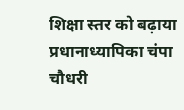शिक्षा स्तर को बढ़ाया
प्रधानाध्यापिका चंपा चौधरी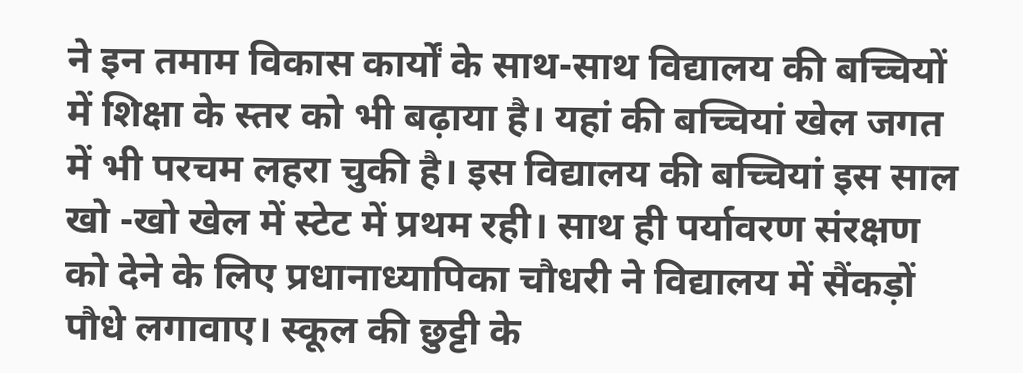ने इन तमाम विकास कार्यों के साथ-साथ विद्यालय की बच्चियों में शिक्षा के स्तर को भी बढ़ाया है। यहां की बच्चियां खेल जगत में भी परचम लहरा चुकी है। इस विद्यालय की बच्चियां इस साल खो -खो खेल में स्टेट में प्रथम रही। साथ ही पर्यावरण संरक्षण को देने के लिए प्रधानाध्यापिका चौधरी ने विद्यालय में सैंकड़ों पौधे लगावाए। स्कूल की छुट्टी के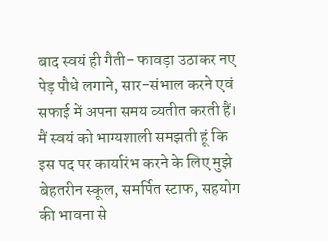बाद स्वयं ही गैती- फावड़ा उठाकर नए पेड़ पौधे लगाने, सार-संभाल करने एवं सफाई में अपना समय व्यतीत करती हैं।
मैं स्वयं को भाग्यशाली समझती हूं कि इस पद पर कार्यारंभ करने के लिए मुझे बेहतरीन स्कूल, समर्पित स्टाफ, सहयोग की भावना से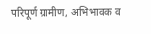परिपूर्ण ग्रामीण, अभिभावक व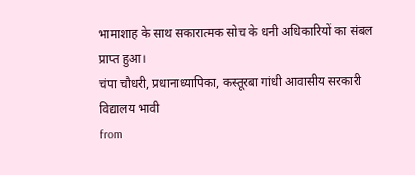भामाशाह के साथ सकारात्मक सोच के धनी अधिकारियों का संबल प्राप्त हुआ।
चंपा चौधरी, प्रधानाध्यापिका, कस्तूरबा गांधी आवासीय सरकारी विद्यालय भावी
from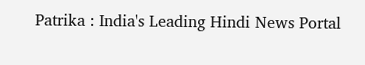Patrika : India's Leading Hindi News Portal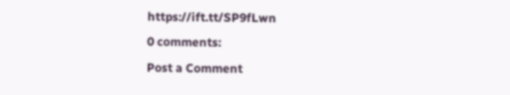https://ift.tt/SP9fLwn
0 comments:
Post a Comment